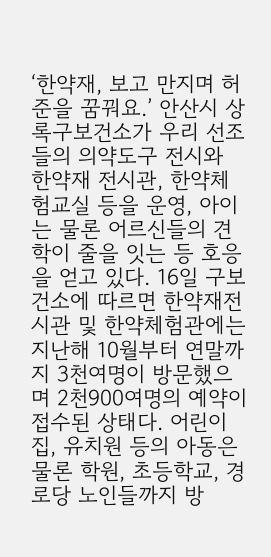‘한약재, 보고 만지며 허준을 꿈꿔요.’ 안산시 상록구보건소가 우리 선조들의 의약도구 전시와 한약재 전시관, 한약체험교실 등을 운영, 아이는 물론 어르신들의 견학이 줄을 잇는 등 호응을 얻고 있다. 16일 구보건소에 따르면 한약재전시관 및 한약체험관에는 지난해 10월부터 연말까지 3천여명이 방문했으며 2천900여명의 예약이 접수된 상태다. 어린이집, 유치원 등의 아동은 물론 학원, 초등학교, 경로당 노인들까지 방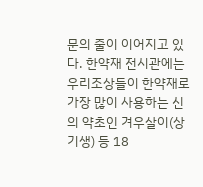문의 줄이 이어지고 있다. 한약재 전시관에는 우리조상들이 한약재로 가장 많이 사용하는 신의 약초인 겨우살이(상기생) 등 18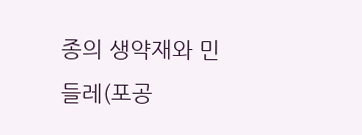종의 생약재와 민들레(포공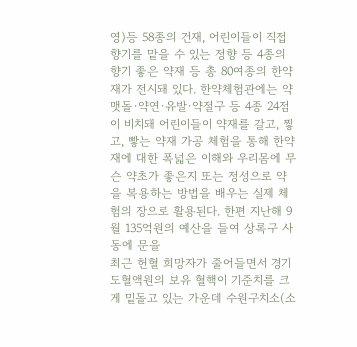영)등 58종의 건재, 어린이들이 직접 향기를 맡을 수 있는 정향 등 4종의 향기 좋은 약재 등 총 80여종의 한약재가 전시돼 있다. 한약체험관에는 약맷돌·약연·유발·약절구 등 4종 24점이 비치돼 어린이들이 약재를 갈고, 찧고, 빻는 약재 가공 체험을 통해 한약재에 대한 폭넓은 이해와 우리몸에 무슨 약초가 좋은지 또는 정성으로 약을 복용하는 방법을 배우는 실제 체험의 장으로 활용된다. 한편 지난해 9월 135억원의 예산을 들여 상록구 사동에 문을
최근 헌혈 희망자가 줄어들면서 경기도혈액원의 보유 혈핵이 기준치를 크게 밑돌고 있는 가운데 수원구치소(소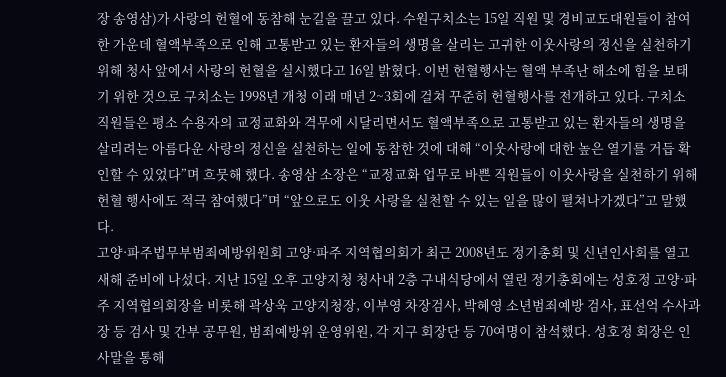장 송영삼)가 사랑의 헌혈에 동참해 눈길을 끌고 있다. 수원구치소는 15일 직원 및 경비교도대원들이 참여한 가운데 혈액부족으로 인해 고통받고 있는 환자들의 생명을 살리는 고귀한 이웃사랑의 정신을 실천하기 위해 청사 앞에서 사랑의 헌혈을 실시했다고 16일 밝혔다. 이번 헌혈행사는 혈액 부족난 해소에 힘을 보태기 위한 것으로 구치소는 1998년 개청 이래 매년 2~3회에 걸쳐 꾸준히 헌혈행사를 전개하고 있다. 구치소 직원들은 평소 수용자의 교정교화와 격무에 시달리면서도 혈액부족으로 고통받고 있는 환자들의 생명을 살리려는 아름다운 사랑의 정신을 실천하는 일에 동참한 것에 대해 “이웃사랑에 대한 높은 열기를 거듭 확인할 수 있었다”며 흐뭇해 했다. 송영삼 소장은 “교정교화 업무로 바쁜 직원들이 이웃사랑을 실천하기 위해 헌혈 행사에도 적극 참여했다”며 “앞으로도 이웃 사랑을 실천할 수 있는 일을 많이 펼쳐나가겠다”고 말했다.
고양·파주법무부범죄예방위원회 고양·파주 지역협의회가 최근 2008년도 정기총회 및 신년인사회를 열고 새해 준비에 나섰다. 지난 15일 오후 고양지청 청사내 2층 구내식당에서 열린 정기총회에는 성호정 고양·파주 지역협의회장을 비롯해 곽상욱 고양지청장, 이부영 차장검사, 박혜영 소년범죄예방 검사, 표선억 수사과장 등 검사 및 간부 공무원, 범죄예방위 운영위원, 각 지구 회장단 등 70여명이 참석했다. 성호정 회장은 인사말을 통해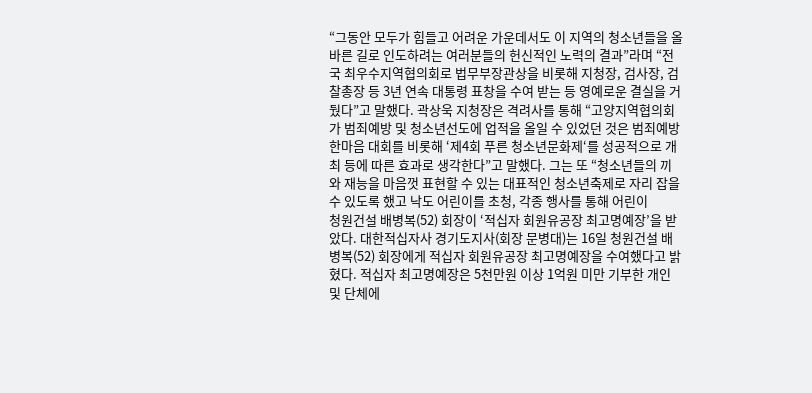“그동안 모두가 힘들고 어려운 가운데서도 이 지역의 청소년들을 올바른 길로 인도하려는 여러분들의 헌신적인 노력의 결과”라며 “전국 최우수지역협의회로 법무부장관상을 비롯해 지청장, 검사장, 검찰총장 등 3년 연속 대통령 표창을 수여 받는 등 영예로운 결실을 거뒀다”고 말했다. 곽상욱 지청장은 격려사를 통해 “고양지역협의회가 범죄예방 및 청소년선도에 업적을 올일 수 있었던 것은 범죄예방 한마음 대회를 비롯해 ‘제4회 푸른 청소년문화제‘를 성공적으로 개최 등에 따른 효과로 생각한다”고 말했다. 그는 또 “청소년들의 끼와 재능을 마음껏 표현할 수 있는 대표적인 청소년축제로 자리 잡을 수 있도록 했고 낙도 어린이를 초청, 각종 행사를 통해 어린이
청원건설 배병복(52) 회장이 ‘적십자 회원유공장 최고명예장’을 받았다. 대한적십자사 경기도지사(회장 문병대)는 16일 청원건설 배병복(52) 회장에게 적십자 회원유공장 최고명예장을 수여했다고 밝혔다. 적십자 최고명예장은 5천만원 이상 1억원 미만 기부한 개인 및 단체에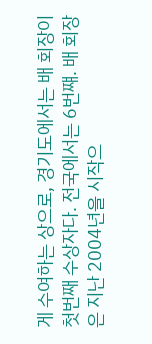게 수여하는 상으로, 경기도에서는 배 회장이 첫번째 수상자다. 전국에서는 6번쨰. 배 회장은 지난 2004년을 시작으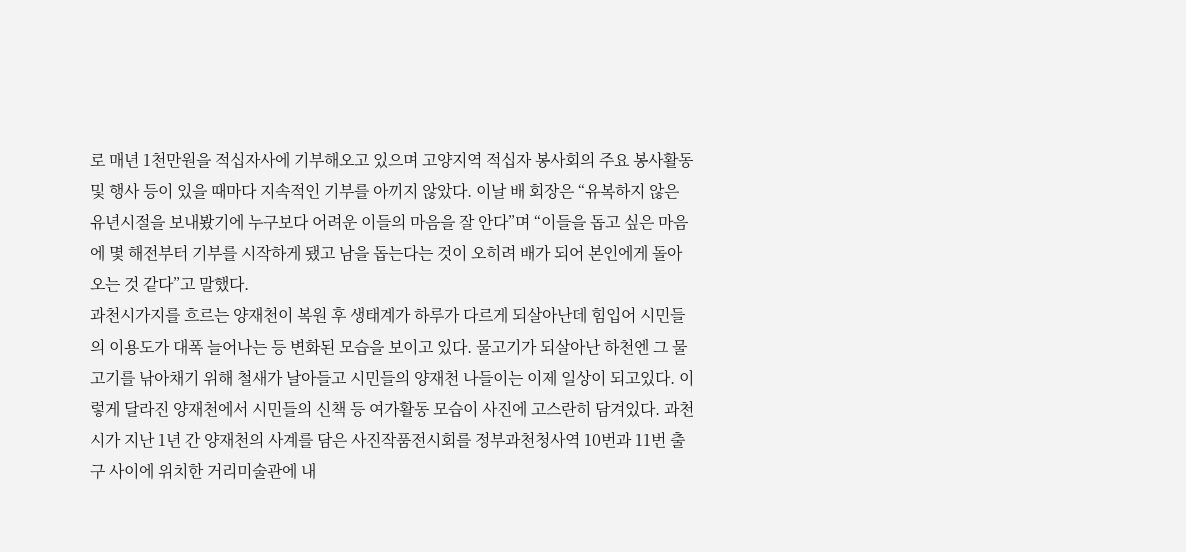로 매년 1천만원을 적십자사에 기부해오고 있으며 고양지역 적십자 봉사회의 주요 봉사활동 및 행사 등이 있을 때마다 지속적인 기부를 아끼지 않았다. 이날 배 회장은 “유복하지 않은 유년시절을 보내봤기에 누구보다 어려운 이들의 마음을 잘 안다”며 “이들을 돕고 싶은 마음에 몇 해전부터 기부를 시작하게 됐고 남을 돕는다는 것이 오히려 배가 되어 본인에게 돌아 오는 것 같다”고 말했다.
과천시가지를 흐르는 양재천이 복원 후 생태계가 하루가 다르게 되살아난데 힘입어 시민들의 이용도가 대폭 늘어나는 등 변화된 모습을 보이고 있다. 물고기가 되살아난 하천엔 그 물고기를 낚아채기 위해 철새가 날아들고 시민들의 양재천 나들이는 이제 일상이 되고있다. 이렇게 달라진 양재천에서 시민들의 신책 등 여가활동 모습이 사진에 고스란히 담겨있다. 과천시가 지난 1년 간 양재천의 사계를 담은 사진작품전시회를 정부과천청사역 10번과 11번 출구 사이에 위치한 거리미술관에 내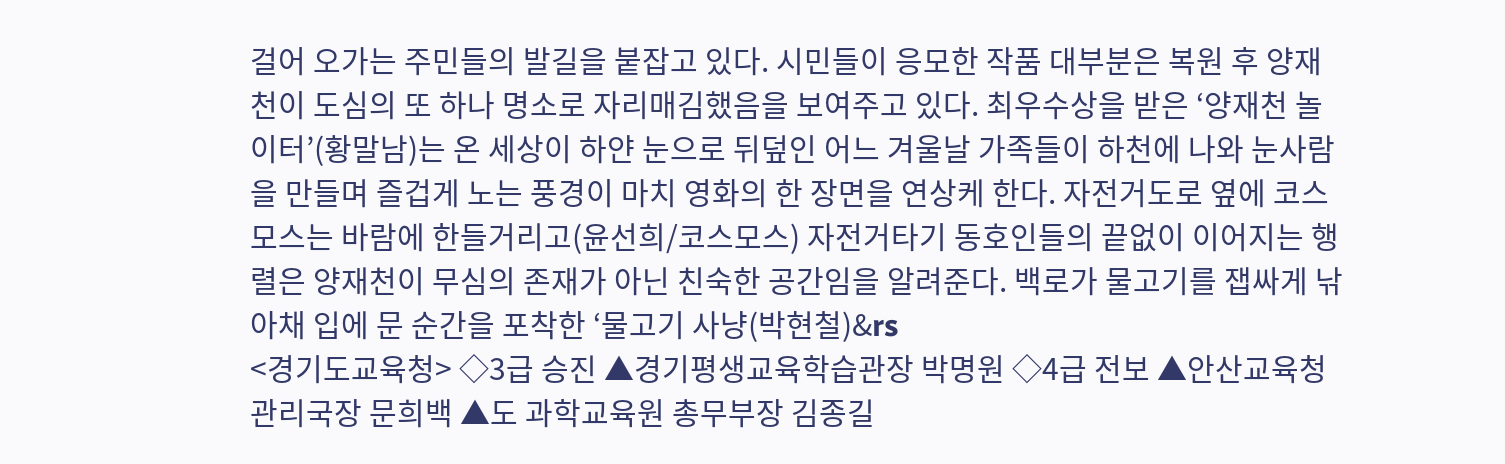걸어 오가는 주민들의 발길을 붙잡고 있다. 시민들이 응모한 작품 대부분은 복원 후 양재천이 도심의 또 하나 명소로 자리매김했음을 보여주고 있다. 최우수상을 받은 ‘양재천 놀이터’(황말남)는 온 세상이 하얀 눈으로 뒤덮인 어느 겨울날 가족들이 하천에 나와 눈사람을 만들며 즐겁게 노는 풍경이 마치 영화의 한 장면을 연상케 한다. 자전거도로 옆에 코스모스는 바람에 한들거리고(윤선희/코스모스) 자전거타기 동호인들의 끝없이 이어지는 행렬은 양재천이 무심의 존재가 아닌 친숙한 공간임을 알려준다. 백로가 물고기를 잽싸게 낚아채 입에 문 순간을 포착한 ‘물고기 사냥(박현철)&rs
<경기도교육청> ◇3급 승진 ▲경기평생교육학습관장 박명원 ◇4급 전보 ▲안산교육청 관리국장 문희백 ▲도 과학교육원 총무부장 김종길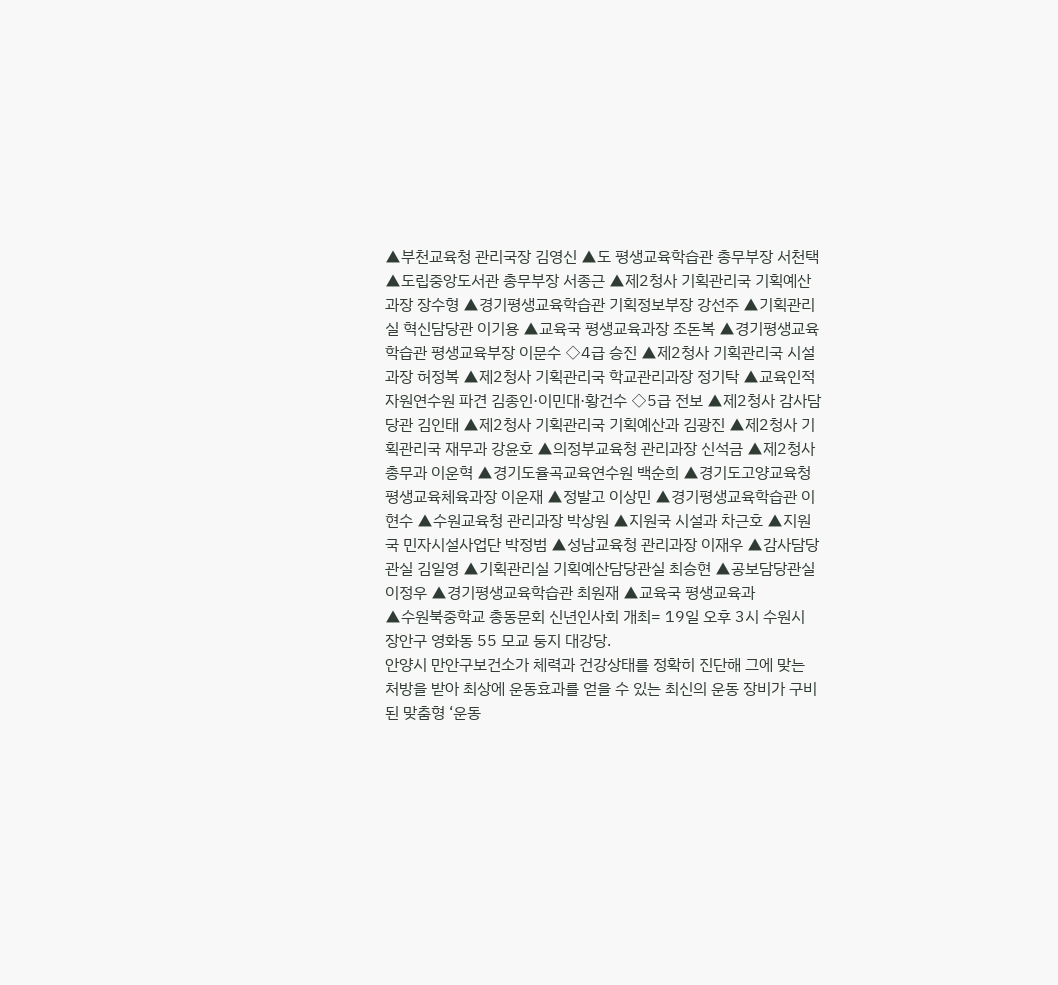▲부천교육청 관리국장 김영신 ▲도 평생교육학습관 총무부장 서천택 ▲도립중앙도서관 총무부장 서종근 ▲제2청사 기획관리국 기획예산과장 장수형 ▲경기평생교육학습관 기획정보부장 강선주 ▲기획관리실 혁신담당관 이기용 ▲교육국 평생교육과장 조돈복 ▲경기평생교육학습관 평생교육부장 이문수 ◇4급 승진 ▲제2청사 기획관리국 시설과장 허정복 ▲제2청사 기획관리국 학교관리과장 정기탁 ▲교육인적자원연수원 파견 김종인·이민대·황건수 ◇5급 전보 ▲제2청사 감사담당관 김인태 ▲제2청사 기획관리국 기획예산과 김광진 ▲제2청사 기획관리국 재무과 강윤호 ▲의정부교육청 관리과장 신석금 ▲제2청사 총무과 이운혁 ▲경기도율곡교육연수원 백순희 ▲경기도고양교육청 평생교육체육과장 이운재 ▲정발고 이상민 ▲경기평생교육학습관 이현수 ▲수원교육청 관리과장 박상원 ▲지원국 시설과 차근호 ▲지원국 민자시설사업단 박정범 ▲성남교육청 관리과장 이재우 ▲감사담당관실 김일영 ▲기획관리실 기획예산담당관실 최승현 ▲공보담당관실 이정우 ▲경기평생교육학습관 최원재 ▲교육국 평생교육과
▲수원북중학교 총동문회 신년인사회 개최= 19일 오후 3시 수원시 장안구 영화동 55 모교 둥지 대강당.
안양시 만안구보건소가 체력과 건강상태를 정확히 진단해 그에 맞는 처방을 받아 최상에 운동효과를 얻을 수 있는 최신의 운동 장비가 구비된 맞춤형 ‘운동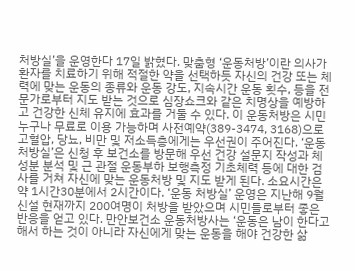처방실’을 운영한다 17일 밝혔다. 맞춤형 ‘운동처방’이란 의사가 환자를 치료하기 위해 적절한 약을 선택하듯 자신의 건강 또는 체력에 맞는 운동의 종류와 운동 강도, 지속시간 운동 횟수, 등을 전문가로부터 지도 받는 것으로 심장쇼크와 같은 치명상을 예방하고 건강한 신체 유지에 효과를 거둘 수 있다. 이 운동처방은 시민누구나 무료로 이용 가능하며 사전예약(389-3474, 3168)으로 고혈압, 당뇨, 비만 및 저소득층에게는 우선권이 주어진다. ‘운동처방실’은 신청 후 보건소를 방문해 우선 건강 설문지 작성과 체 성분 분석 및 근 관절 운동부하 보행측정 기초체력 등에 대한 검사를 거쳐 자신에 맞는 운동처방 및 지도 받게 된다. 소요시간은 약 1시간30분에서 2시간이다. ‘운동 처방실’ 운영은 지난해 9월 신설 현재까지 200여명이 처방을 받았으며 시민들로부터 좋은 반응을 얻고 있다. 만안보건소 운동처방사는 ‘운동은 남이 한다고 해서 하는 것이 아니라 자신에게 맞는 운동을 해야 건강한 삶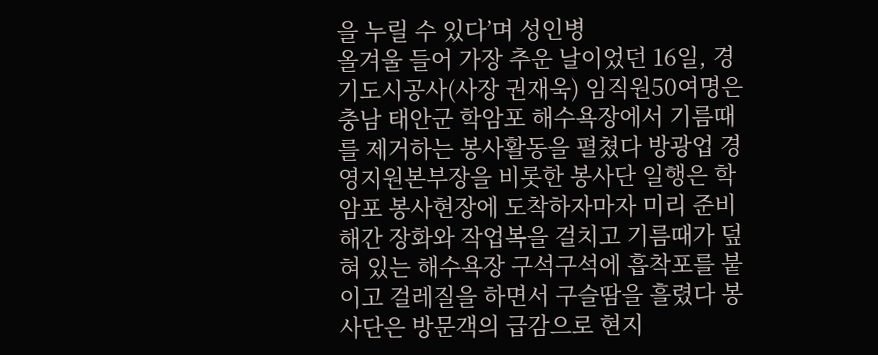을 누릴 수 있다’며 성인병
올겨울 들어 가장 추운 날이었던 16일, 경기도시공사(사장 권재욱) 임직원50여명은 충남 태안군 학암포 해수욕장에서 기름때를 제거하는 봉사활동을 펼쳤다 방광업 경영지원본부장을 비롯한 봉사단 일행은 학암포 봉사현장에 도착하자마자 미리 준비해간 장화와 작업복을 걸치고 기름때가 덮혀 있는 해수욕장 구석구석에 흡착포를 붙이고 걸레질을 하면서 구슬땀을 흘렸다 봉사단은 방문객의 급감으로 현지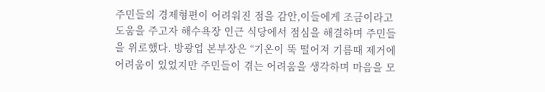주민들의 경제형편이 어려워진 점을 감안,이들에게 조금이라고 도움을 주고자 해수욕장 인근 식당에서 점심을 해결하며 주민들을 위로했다. 방광업 본부장은 “기온이 뚝 떨어져 기름때 제거에 어려움이 있었지만 주민들이 겪는 어려움을 생각하며 마음을 모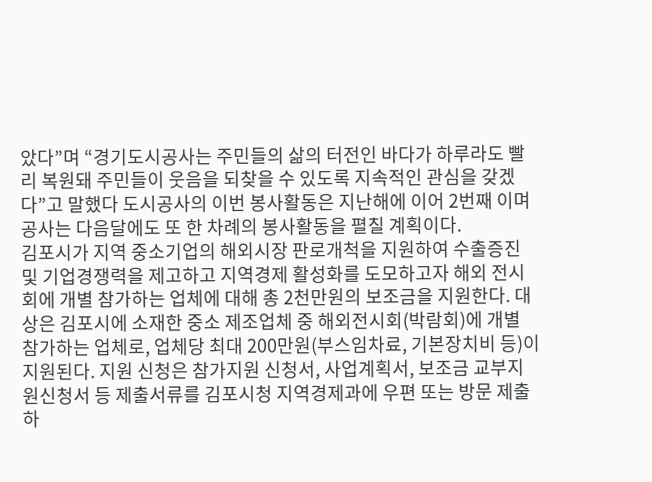았다”며 “경기도시공사는 주민들의 삶의 터전인 바다가 하루라도 빨리 복원돼 주민들이 웃음을 되찾을 수 있도록 지속적인 관심을 갖겠다”고 말했다 도시공사의 이번 봉사활동은 지난해에 이어 2번째 이며 공사는 다음달에도 또 한 차례의 봉사활동을 펼칠 계획이다.
김포시가 지역 중소기업의 해외시장 판로개척을 지원하여 수출증진 및 기업경쟁력을 제고하고 지역경제 활성화를 도모하고자 해외 전시회에 개별 참가하는 업체에 대해 총 2천만원의 보조금을 지원한다. 대상은 김포시에 소재한 중소 제조업체 중 해외전시회(박람회)에 개별 참가하는 업체로, 업체당 최대 200만원(부스임차료, 기본장치비 등)이 지원된다. 지원 신청은 참가지원 신청서, 사업계획서, 보조금 교부지원신청서 등 제출서류를 김포시청 지역경제과에 우편 또는 방문 제출하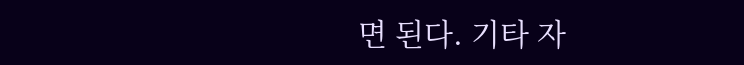면 된다. 기타 자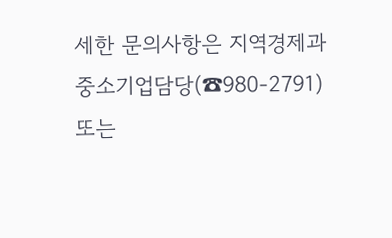세한 문의사항은 지역경제과 중소기업담당(☎980-2791) 또는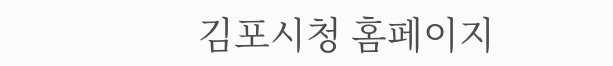김포시청 홈페이지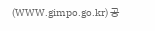(WWW.gimpo.go.kr) 공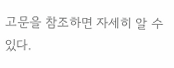고문을 참조하면 자세히 알 수 있다.